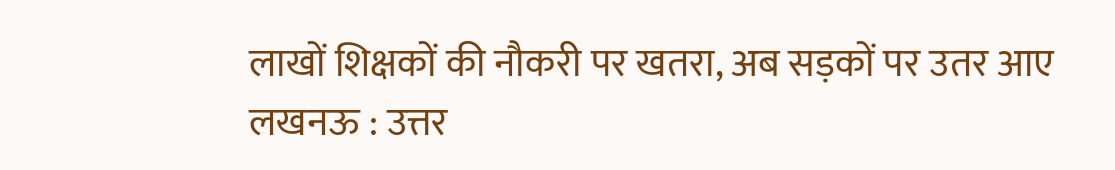लाखों शिक्षकों की नौकरी पर खतरा, अब सड़कों पर उतर आए
लखनऊ : उत्तर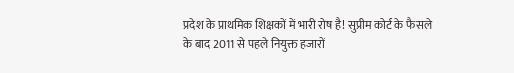प्रदेश के प्राथमिक शिक्षकों में भारी रोष है! सुप्रीम कोर्ट के फैसले के बाद 2011 से पहले नियुक्त हजारों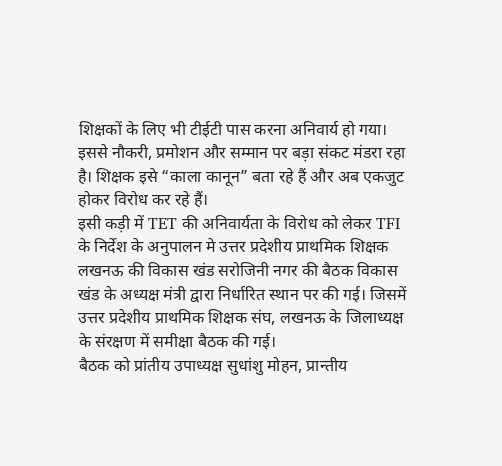शिक्षकों के लिए भी टीईटी पास करना अनिवार्य हो गया। इससे नौकरी, प्रमोशन और सम्मान पर बड़ा संकट मंडरा रहा है। शिक्षक इसे “काला कानून” बता रहे हैं और अब एकजुट होकर विरोध कर रहे हैं।
इसी कड़ी में TET की अनिवार्यता के विरोध को लेकर TFI के निर्देश के अनुपालन मे उत्तर प्रदेशीय प्राथमिक शिक्षक लखनऊ की विकास खंड सरोजिनी नगर की बैठक विकास खंड के अध्यक्ष मंत्री द्वारा निर्धारित स्थान पर की गई। जिसमें उत्तर प्रदेशीय प्राथमिक शिक्षक संघ, लखनऊ के जिलाध्यक्ष के संरक्षण में समीक्षा बैठक की गई।
बैठक को प्रांतीय उपाध्यक्ष सुधांशु मोहन, प्रान्तीय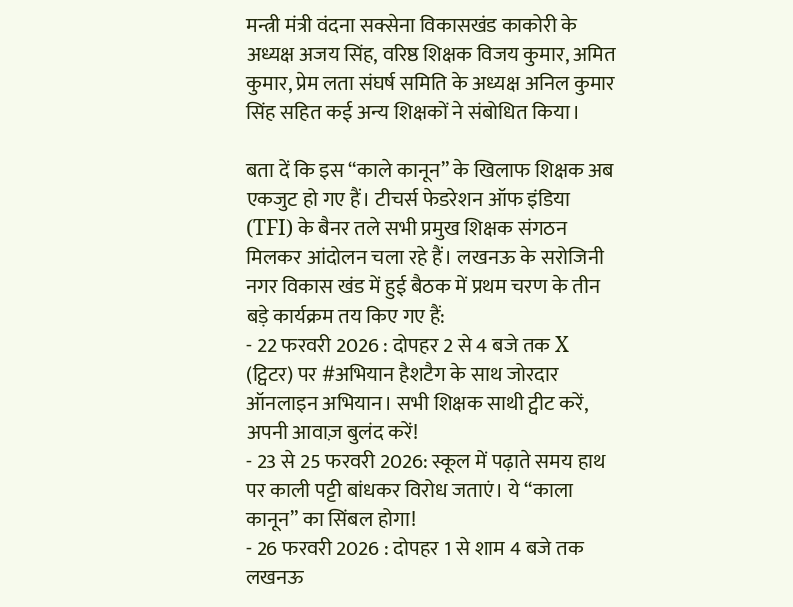मन्त्री मंत्री वंदना सक्सेना विकासखंड काकोरी के अध्यक्ष अजय सिंह, वरिष्ठ शिक्षक विजय कुमार, अमित कुमार, प्रेम लता संघर्ष समिति के अध्यक्ष अनिल कुमार सिंह सहित कई अन्य शिक्षकों ने संबोधित किया।

बता दें कि इस “काले कानून” के खिलाफ शिक्षक अब एकजुट हो गए हैं। टीचर्स फेडरेशन ऑफ इंडिया (TFI) के बैनर तले सभी प्रमुख शिक्षक संगठन मिलकर आंदोलन चला रहे हैं। लखनऊ के सरोजिनी नगर विकास खंड में हुई बैठक में प्रथम चरण के तीन बड़े कार्यक्रम तय किए गए हैं:
- 22 फरवरी 2026 : दोपहर 2 से 4 बजे तक X (ट्विटर) पर #अभियान हैशटैग के साथ जोरदार ऑनलाइन अभियान। सभी शिक्षक साथी ट्वीट करें, अपनी आवाज़ बुलंद करें!
- 23 से 25 फरवरी 2026: स्कूल में पढ़ाते समय हाथ पर काली पट्टी बांधकर विरोध जताएं। ये “काला कानून” का सिंबल होगा!
- 26 फरवरी 2026 : दोपहर 1 से शाम 4 बजे तक लखनऊ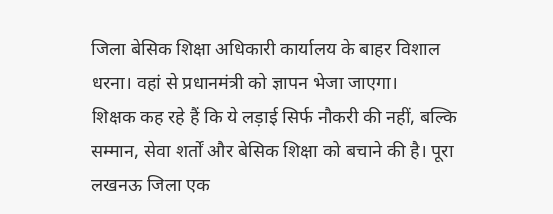जिला बेसिक शिक्षा अधिकारी कार्यालय के बाहर विशाल धरना। वहां से प्रधानमंत्री को ज्ञापन भेजा जाएगा।
शिक्षक कह रहे हैं कि ये लड़ाई सिर्फ नौकरी की नहीं, बल्कि सम्मान, सेवा शर्तों और बेसिक शिक्षा को बचाने की है। पूरा लखनऊ जिला एक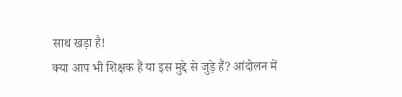साथ खड़ा है!
क्या आप भी शिक्षक हैं या इस मुद्दे से जुड़े हैं? आंदोलन में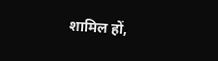शामिल हों,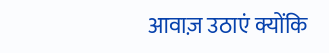आवाज़ उठाएं क्योंकि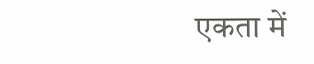एकता में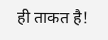ही ताकत है!